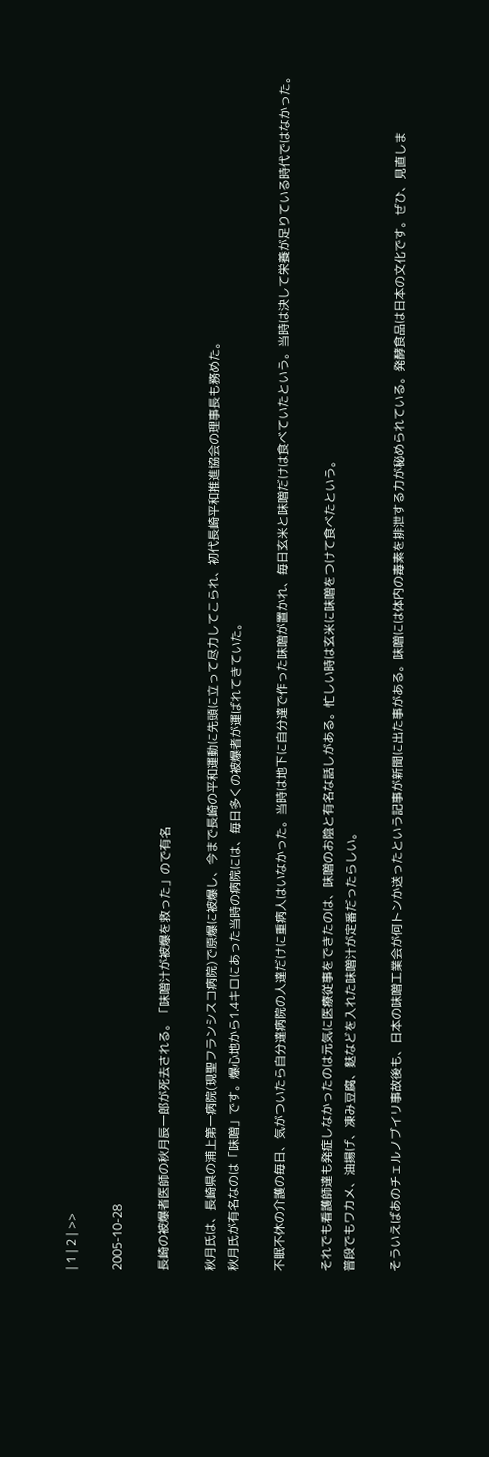| 1 | 2 | >>

2005-10-28

長崎の被爆者医師の秋月辰一郎が死去される。「味噌汁が被爆を救った」ので有名

秋月氏は、長崎県の浦上第一病院(現聖フランシスコ病院)で原爆に被爆し、今まで長崎の平和運動に先頭に立って尽力してこられ、初代長崎平和推進協会の理事長も務めた。
秋月氏が有名なのは「味噌」です。爆心地から1.4キロにあった当時の病院には、毎日多くの被爆者が運ばれてきていた。

不眠不休の介護の毎日、気がついたら自分達病院の人達だけに重病人はいなかった。当時は地下に自分達で作った味噌が置かれ、毎日玄米と味噌だけは食べていたという。当時は決して栄養が足りている時代ではなかった。

それでも看護師達も発症しなかったのは元気に医療従事をできたのは、味噌のお陰と有名な話しがある。忙しい時は玄米に味噌をつけて食べたという。
普段でもワカメ、油揚げ、凍み豆腐、麩などを入れた味噌汁が定番だったらしい。

そういえばあのチェルノブイリ事故後も、日本の味噌工業会が何トンか送ったという記事が新聞に出た事がある。味噌には体内の毒素を排泄する力が秘められている。発酵食品は日本の文化です。ぜひ、見直しま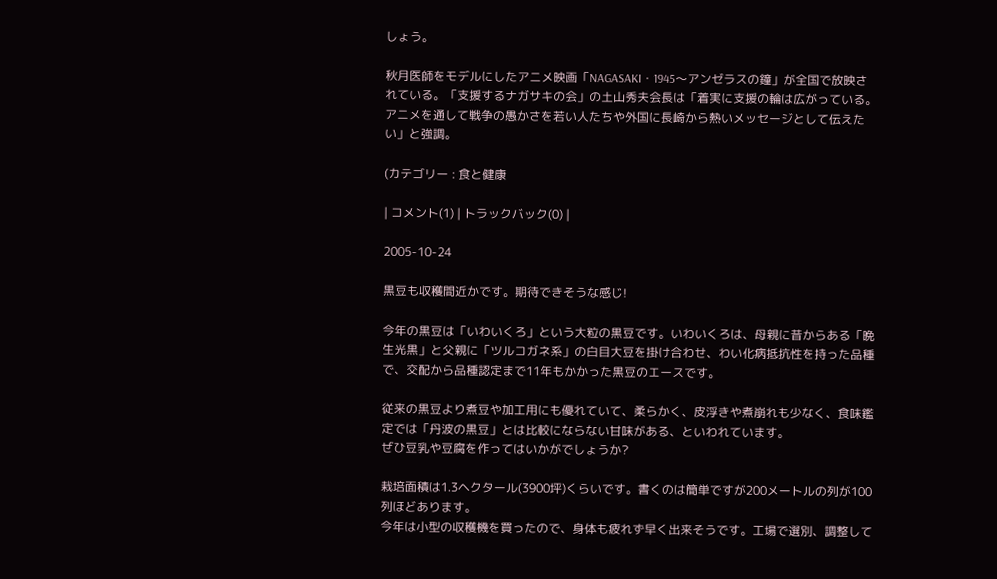しょう。

秋月医師をモデルにしたアニメ映画「NAGASAKI・1945〜アンゼラスの鐘」が全国で放映されている。「支援するナガサキの会」の土山秀夫会長は「着実に支援の輪は広がっている。アニメを通して戦争の愚かさを若い人たちや外国に長崎から熱いメッセージとして伝えたい」と強調。

(カテゴリー : 食と健康

| コメント(1) | トラックバック(0) |

2005-10-24

黒豆も収穫間近かです。期待できそうな感じ!

今年の黒豆は「いわいくろ」という大粒の黒豆です。いわいくろは、母親に昔からある「晩生光黒」と父親に「ツルコガネ系」の白目大豆を掛け合わせ、わい化病抵抗性を持った品種で、交配から品種認定まで11年もかかった黒豆のエースです。

従来の黒豆より煮豆や加工用にも優れていて、柔らかく、皮浮きや煮崩れも少なく、食味鑑定では「丹波の黒豆」とは比較にならない甘味がある、といわれています。
ぜひ豆乳や豆腐を作ってはいかがでしょうか?

栽培面積は1.3ヘクタール(3900坪)くらいです。書くのは簡単ですが200メートルの列が100列ほどあります。
今年は小型の収穫機を買ったので、身体も疲れず早く出来そうです。工場で選別、調整して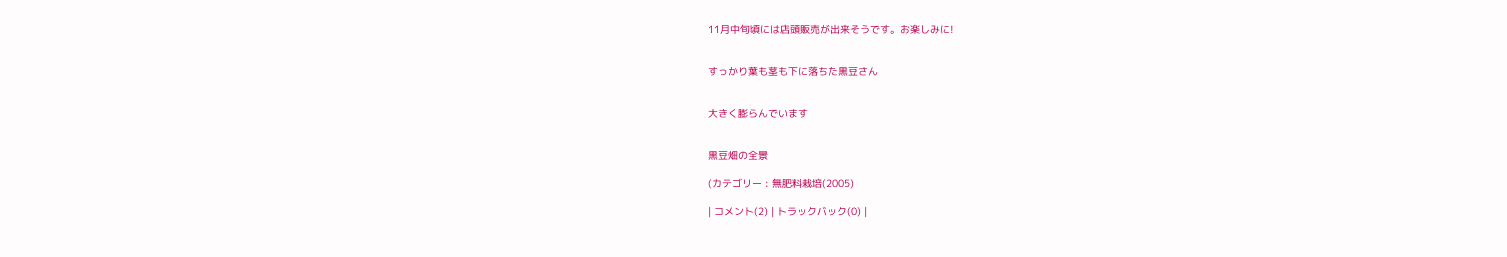11月中旬頃には店頭販売が出来そうです。お楽しみに!


すっかり葉も茎も下に落ちた黒豆さん


大きく膨らんでいます


黒豆畑の全景

(カテゴリー : 無肥料栽培(2005)

| コメント(2) | トラックバック(0) |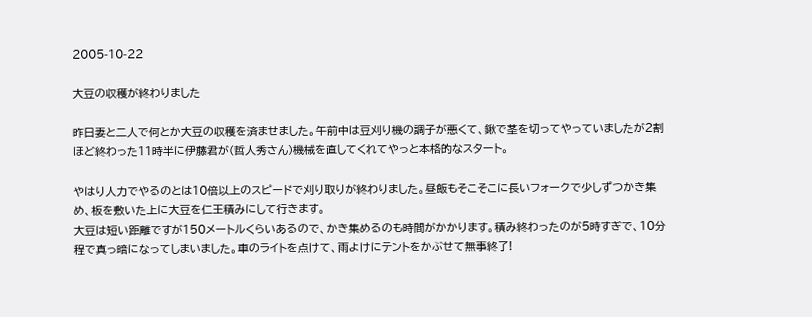2005-10-22

大豆の収穫が終わりました

昨日妻と二人で何とか大豆の収穫を済ませました。午前中は豆刈り機の調子が悪くて、鍬で茎を切ってやっていましたが2割ほど終わった11時半に伊藤君が(哲人秀さん)機械を直してくれてやっと本格的なスタート。

やはり人力でやるのとは10倍以上のスピードで刈り取りが終わりました。昼飯もそこそこに長いフォークで少しずつかき集め、板を敷いた上に大豆を仁王積みにして行きます。
大豆は短い距離ですが150メートルくらいあるので、かき集めるのも時間がかかります。積み終わったのが5時すぎで、10分程で真っ暗になってしまいました。車のライトを点けて、雨よけにテントをかぶせて無事終了!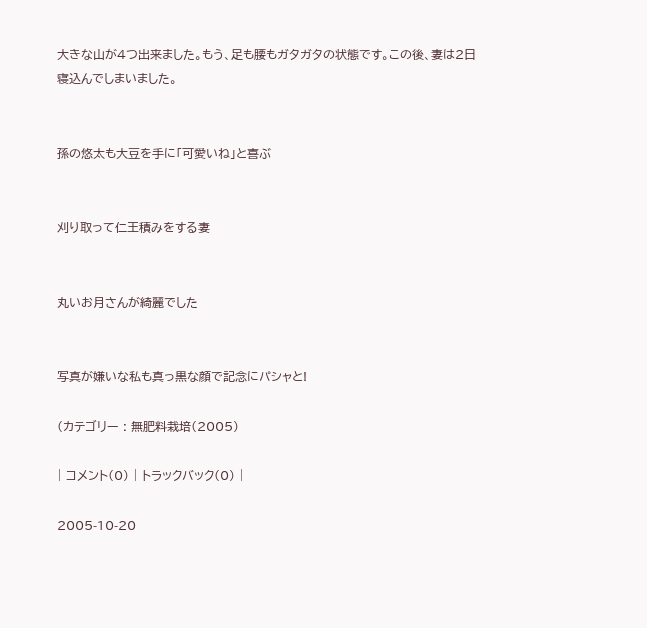大きな山が4つ出来ました。もう、足も腰もガタガタの状態です。この後、妻は2日寝込んでしまいました。


孫の悠太も大豆を手に「可愛いね」と喜ぶ


刈り取って仁王積みをする妻


丸いお月さんが綺麗でした


写真が嫌いな私も真っ黒な顔で記念にパシャと!

(カテゴリー : 無肥料栽培(2005)

| コメント(0) | トラックバック(0) |

2005-10-20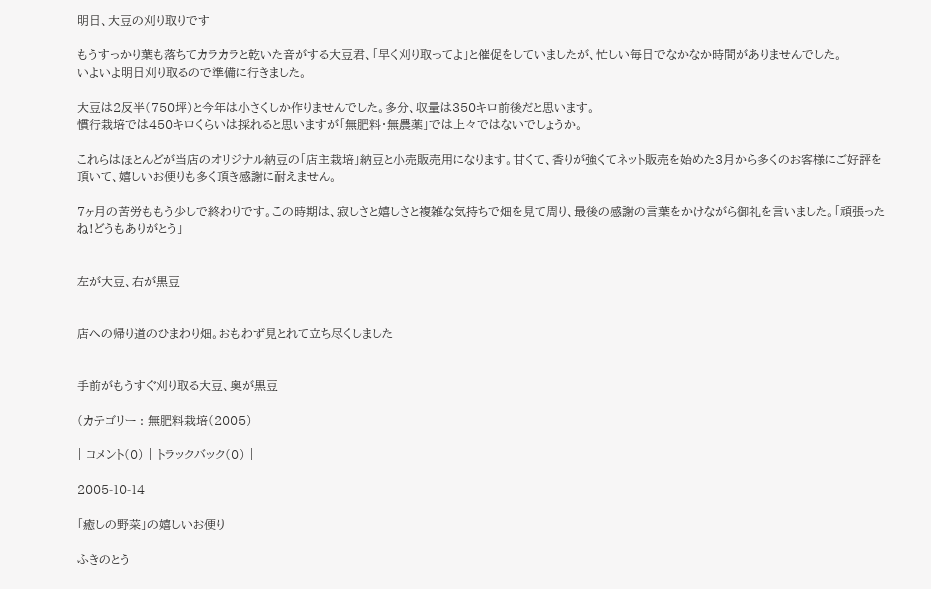明日、大豆の刈り取りです

もうすっかり葉も落ちてカラカラと乾いた音がする大豆君、「早く刈り取ってよ」と催促をしていましたが、忙しい毎日でなかなか時間がありませんでした。
いよいよ明日刈り取るので準備に行きました。

大豆は2反半(750坪)と今年は小さくしか作りませんでした。多分、収量は350キロ前後だと思います。
慣行栽培では450キロくらいは採れると思いますが「無肥料・無農薬」では上々ではないでしょうか。

これらはほとんどが当店のオリジナル納豆の「店主栽培」納豆と小売販売用になります。甘くて、香りが強くてネット販売を始めた3月から多くのお客様にご好評を頂いて、嬉しいお便りも多く頂き感謝に耐えません。

7ヶ月の苦労ももう少しで終わりです。この時期は、寂しさと嬉しさと複雑な気持ちで畑を見て周り、最後の感謝の言葉をかけながら御礼を言いました。「頑張ったね!どうもありがとう」


左が大豆、右が黒豆


店への帰り道のひまわり畑。おもわず見とれて立ち尽くしました


手前がもうすぐ刈り取る大豆、奥が黒豆

(カテゴリー : 無肥料栽培(2005)

| コメント(0) | トラックバック(0) |

2005-10-14

「癒しの野菜」の嬉しいお便り

ふきのとう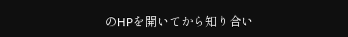のHPを開いてから知り合い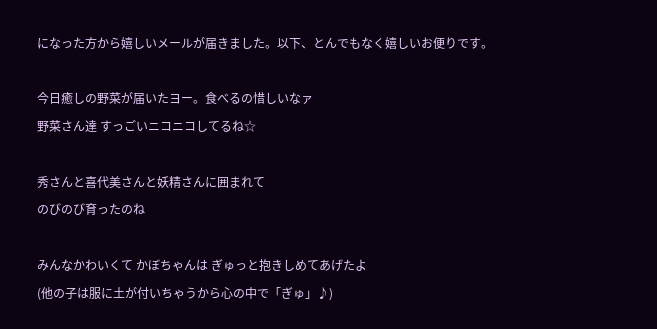になった方から嬉しいメールが届きました。以下、とんでもなく嬉しいお便りです。

今日癒しの野菜が届いたヨー。食べるの惜しいなァ
野菜さん達 すっごいニコニコしてるね☆

秀さんと喜代美さんと妖精さんに囲まれて
のびのび育ったのね

みんなかわいくて かぼちゃんは ぎゅっと抱きしめてあげたよ
(他の子は服に土が付いちゃうから心の中で「ぎゅ」♪)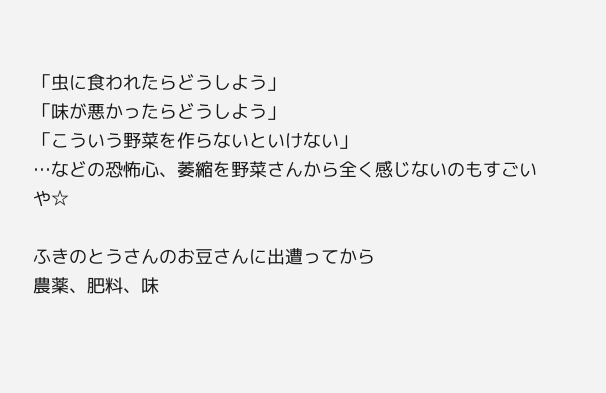「虫に食われたらどうしよう」
「味が悪かったらどうしよう」
「こういう野菜を作らないといけない」
…などの恐怖心、萎縮を野菜さんから全く感じないのもすごいや☆

ふきのとうさんのお豆さんに出遭ってから
農薬、肥料、味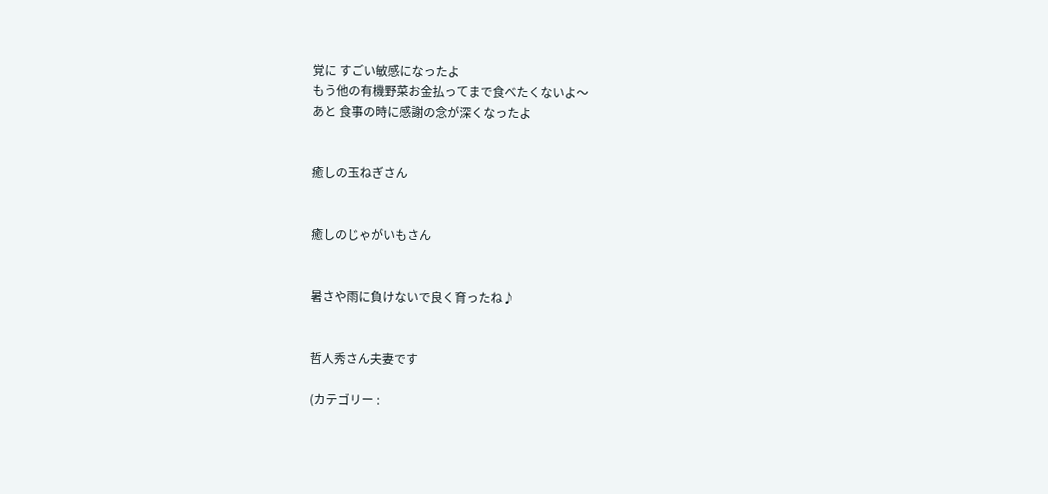覚に すごい敏感になったよ
もう他の有機野菜お金払ってまで食べたくないよ〜
あと 食事の時に感謝の念が深くなったよ


癒しの玉ねぎさん


癒しのじゃがいもさん


暑さや雨に負けないで良く育ったね♪


哲人秀さん夫妻です

(カテゴリー :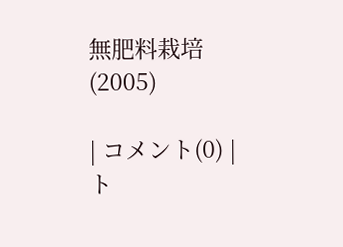無肥料栽培(2005)

| コメント(0) | ト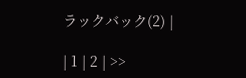ラックバック(2) |

| 1 | 2 | >>